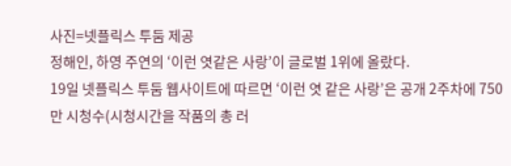사진=넷플릭스 투둠 제공
정해인, 하영 주연의 ‘이런 엿같은 사랑’이 글로벌 1위에 올랐다.
19일 넷플릭스 투둠 웹사이트에 따르면 ‘이런 엿 같은 사랑’은 공개 2주차에 750만 시청수(시청시간을 작품의 총 러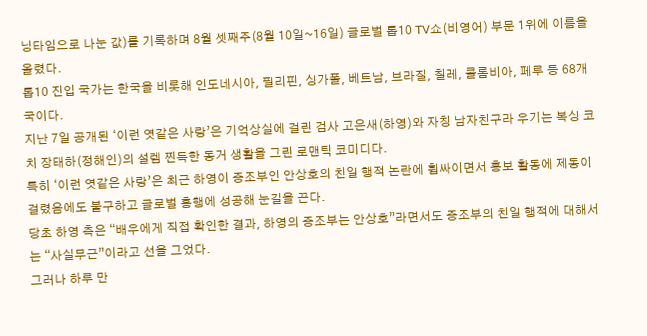닝타임으로 나눈 값)를 기록하며 8월 셋째주(8월 10일~16일) 글로벌 톱10 TV쇼(비영어) 부문 1위에 이름을 올렸다.
톱10 진입 국가는 한국을 비롯해 인도네시아, 필리핀, 싱가폴, 베트남, 브라질, 칠레, 콜롬비아, 페루 등 68개국이다.
지난 7일 공개된 ‘이런 엿같은 사랑’은 기억상실에 걸린 검사 고은새(하영)와 자칭 남자친구라 우기는 복싱 코치 장태하(정해인)의 설렘 찐득한 동거 생활을 그린 로맨틱 코미디다.
특히 ‘이런 엿같은 사랑’은 최근 하영이 증조부인 안상호의 친일 행적 논란에 휩싸이면서 홍보 활동에 제동이 걸렸음에도 불구하고 글로벌 흥행에 성공해 눈길을 끈다.
당초 하영 측은 “배우에게 직접 확인한 결과, 하영의 증조부는 안상호”라면서도 증조부의 친일 행적에 대해서는 “사실무근”이라고 선을 그었다.
그러나 하루 만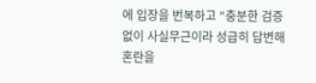에 입장을 번복하고 “충분한 검증 없이 사실무근이라 성급히 답변해 혼란을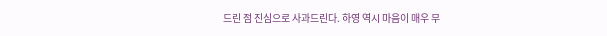드린 점 진심으로 사과드린다. 하영 역시 마음이 매우 무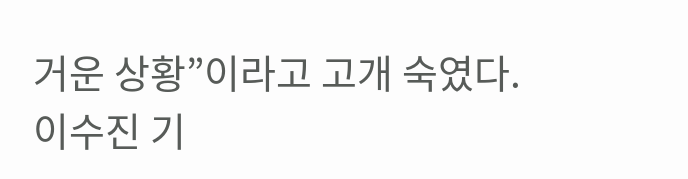거운 상황”이라고 고개 숙였다.
이수진 기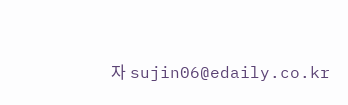자 sujin06@edaily.co.kr